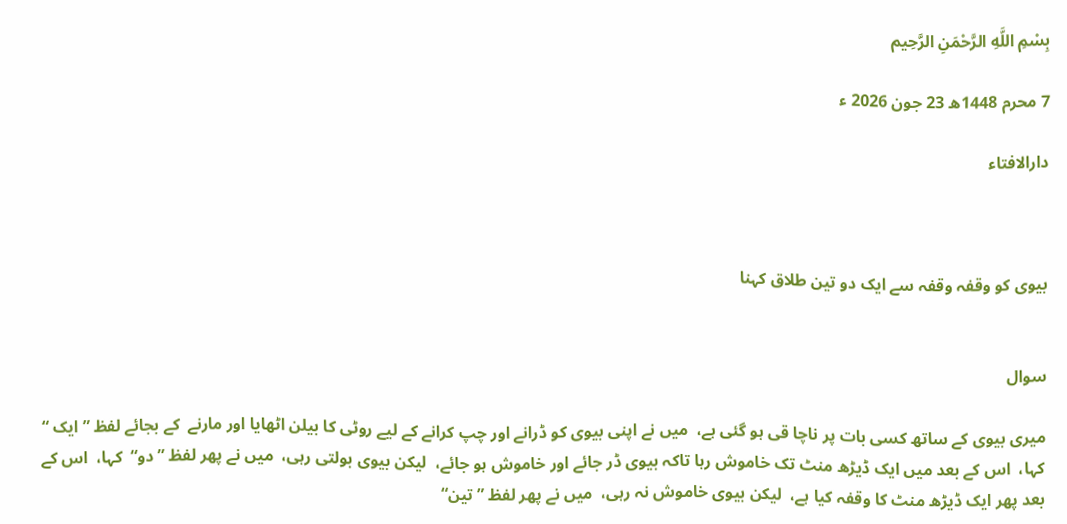بِسْمِ اللَّهِ الرَّحْمَنِ الرَّحِيم

7 محرم 1448ھ 23 جون 2026 ء

دارالافتاء



بیوی کو وقفہ وقفہ سے ایک دو تین طلاق کہنا


سوال

میری بیوی کے ساتھ کسی بات پر ناچا قی ہو گئی ہے،  میں نے اپنی بیوی کو ڈرانے اور چپ کرانے کے لیے روٹی کا بیلن اٹھایا اور مارنے  کے بجائے لفظ ”ایک “  کہا،  اس کے بعد میں ایک ڈیڑھ منٹ تک خاموش رہا تاکہ بیوی ڈر جائے اور خاموش ہو جائے،  لیکن بیوی بولتی رہی،  میں نے پھر لفظ ”دو“  کہا،  اس کے بعد پھر ایک ڈیڑھ منٹ کا وقفہ کیا ہے،  لیکن بیوی خاموش نہ رہی،  میں نے پھر لفظ ”تین“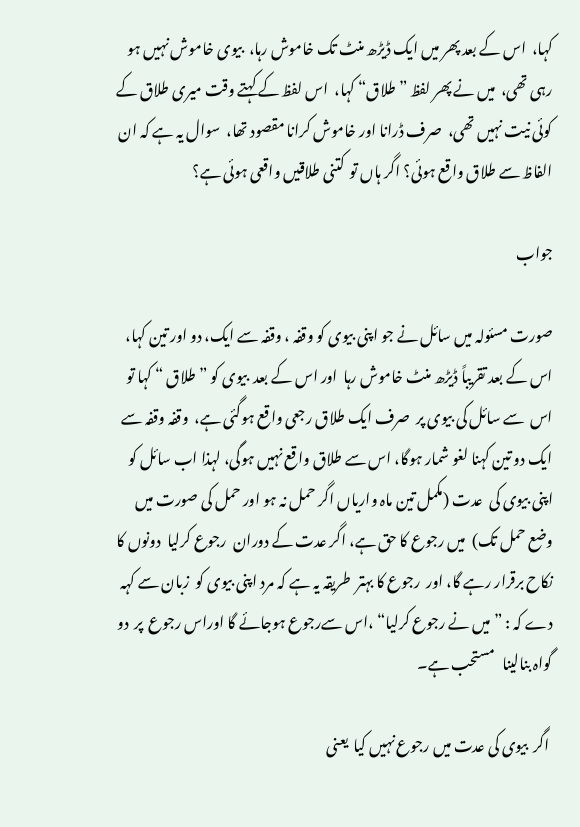کہا،  اس کے بعد پھر میں ایک ڈیڑھ منٹ تک خاموش رہا،  بیوی خاموش نہیں ہو رہی تھی،  میں نے پھر لفظ ”طلاق“ کہا،  اس لفظ کے کہتے وقت میری طلاق کے کوئی نیت نہیں تھی،  صرف ڈرانا اور خاموش کرانا مقصود تھا،  سوال یہ ہے کہ ان الفاظ سے طلاق واقع ہوئی؟ اگر ہاں تو  کتنی طلاقیں واقعی ہوئی ہے؟

جواب

صورت مسئولہ میں سائل نے جو اپنی بیوی کو وقفہ ، وقفہ سے ایک، دو اور تین کہا، اس کے بعد تقریباً ڈیڑھ منٹ خاموش رہا  اور اس کے بعد  بیوی کو ” طلاق “ کہا تو اس  سے سائل کی بیوی پر  صرف ایک طلاق رجعی واقع ہوگئی ہے،  وقفہ وقفہ سے ایک دو تین کہنا لغو شمار ہوگا، اس سے طلاق واقع نہیں ہوگی، لہذا اب سائل کو اپنی بیوی کی  عدت (مکمل تین ماہ واریاں اگر حمل نہ ہو اور حمل کی صورت میں وضع حمل تک)  میں رجوع کا حق ہے، اگر عدت کے دوران  رجوع کرلیا  دونوں کا نکاح برقرار رہے گا، اور  رجوع کا بہتر  طریقہ یہ ہے کہ مرد اپنی بیوی کو  زبان سے کہہ دے کہ : ”میں نے رجوع کرلیا“ ،اس سےرجوع ہوجائے گا اوراس رجوع  پر  دو گواہ بنالینا   مستحب ہے۔

 اگر  بیوی کی عدت میں رجوع نہیں کیا  یعنی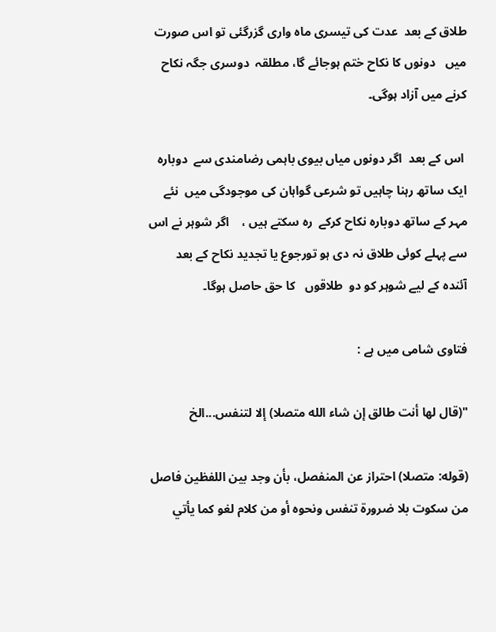طلاق کے بعد  عدت کی تیسری ماہ واری گزرگئی تو اس صورت میں   دونوں کا نکاح ختم ہوجائے گا، مطلقہ  دوسری جگہ نکاح کرنے میں آزاد ہوگی۔

 اس کے بعد  اگر دونوں میاں بیوی باہمی رضامندی سے  دوبارہ ایک ساتھ رہنا چاہیں تو شرعی گواہان کی موجودگی میں  نئے مہر کے ساتھ دوبارہ نکاح کرکے  رہ سکتے ہیں ،    اگر شوہر نے اس سے پہلے کوئی طلاق نہ دی ہو تورجوع یا تجدید نکاح کے بعد   آئندہ کے لیے شوہر کو دو  طلاقوں   کا حق حاصل ہوگا۔

فتاوی شامی میں ہے :

"(قال لها أنت طالق إن شاء الله متصلا) إلا لتنفس...الخ

(قوله: متصلا) احتراز عن المنفصل، بأن وجد بين اللفظين فاصل من سكوت بلا ضرورة تنفس ونحوه أو من كلام لغو كما يأتي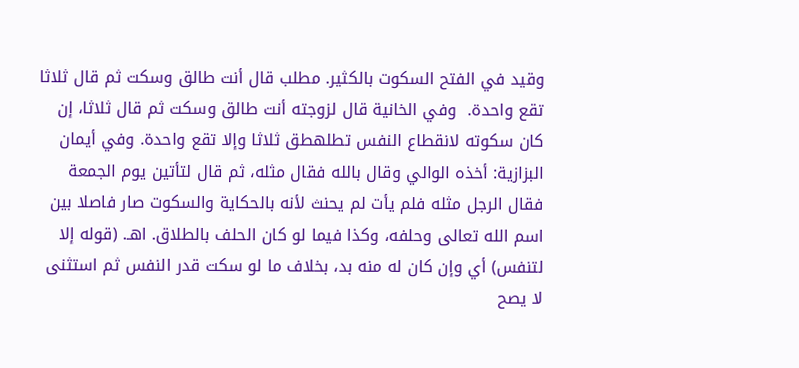وقيد في الفتح السكوت بالكثير. مطلب قال أنت طالق وسكت ثم قال ثلاثا تقع واحدة.  وفي الخانية قال لزوجته أنت طالق وسكت ثم قال ثلاثا، إن كان سكوته لانقطاع النفس تطلهطق ثلاثا وإلا تقع واحدة. وفي أيمان البزازية: أخذه الوالي وقال بالله فقال مثله، ثم قال لتأتين يوم الجمعة فقال الرجل مثله فلم يأت لم يحنث لأنه بالحكاية والسكوت صار فاصلا بين اسم الله تعالى وحلفه، وكذا فيما لو كان الحلف بالطلاق. اهـ. (قوله إلا لتنفس) أي وإن كان له منه بد، بخلاف ما لو سكت قدر النفس ثم استثنى لا يصح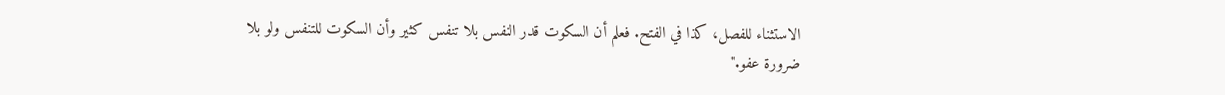الاستثناء للفصل، كذا في الفتح. فعلم أن السكوت قدر النفس بلا تنفس كثير وأن السكوت للتنفس ولو بلا ضرورة عفو."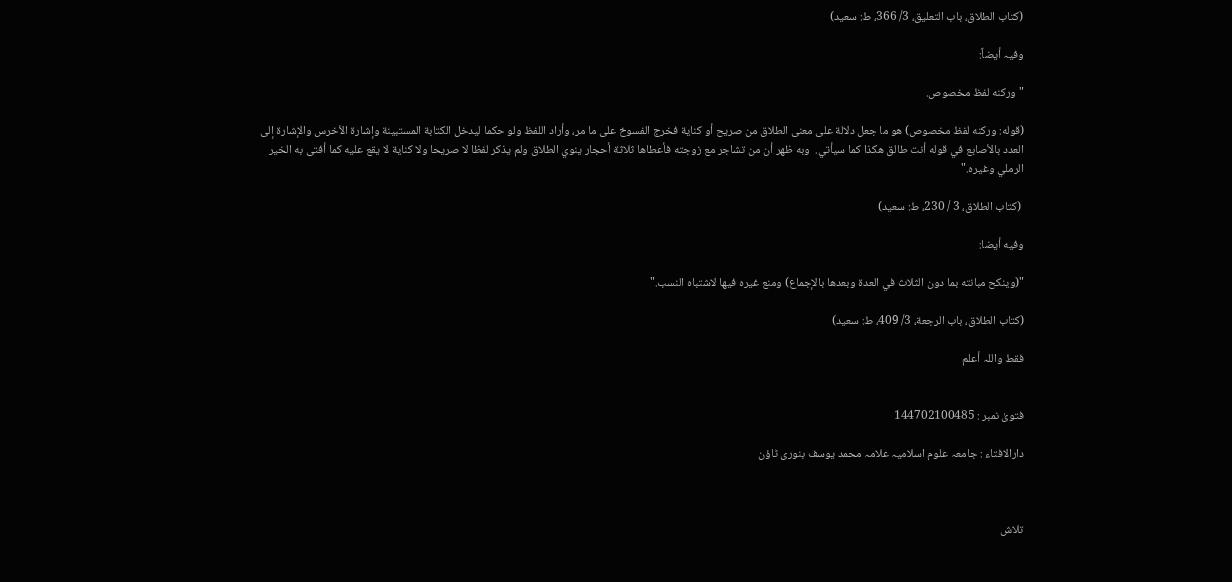(كتاب الطلاق، باب التعليق، 3/ 366، ط: سعيد)

وفیہ أیضاً:

"وركنه لفظ مخصوص.

(قوله: وركنه لفظ مخصوص) هو ما جعل دلالة على معنى الطلاق من صريح أو كناية فخرج الفسوخ على ما مر، وأراد اللفظ ولو حكما ليدخل الكتابة المستبينة وإشارة الأخرس والإشارة إلى العدد بالأصابع في قوله أنت طالق هكذا كما سيأتي.  وبه ظهر أن من تشاجر مع زوجته فأعطاها ثلاثة أحجار ينوي الطلاق ولم يذكر لفظا لا صريحا ولا كناية لا يقع عليه كما أفتى به الخير الرملي وغيره."

 (كتاب الطلاق، 3 / 230، ط: سعيد)

وفيه أيضا:

"(وينكح مبانته بما دون الثلاث في العدة وبعدها بالإجماع) ومنع غيره فيها لاشتباه النسب."

(كتاب الطلاق، باب الرجعة، 3/ 409، ط: سعيد)

فقط واللہ أعلم


فتویٰ نمبر : 144702100485

دارالافتاء : جامعہ علوم اسلامیہ علامہ محمد یوسف بنوری ٹاؤن



تلاش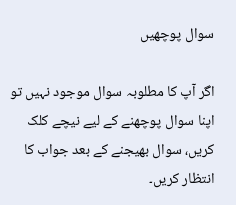سوال پوچھیں

اگر آپ کا مطلوبہ سوال موجود نہیں تو اپنا سوال پوچھنے کے لیے نیچے کلک کریں، سوال بھیجنے کے بعد جواب کا انتظار کریں۔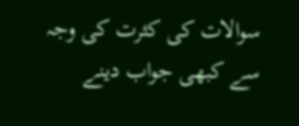سوالات کی کثرت کی وجہ سے کبھی جواب دینے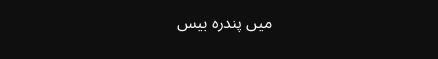میں پندرہ بیس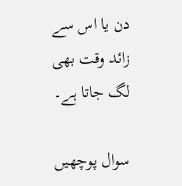دن یا اس سے زائد وقت بھی لگ جاتا ہے۔

سوال پوچھیں